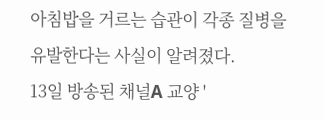아침밥을 거르는 습관이 각종 질병을 유발한다는 사실이 알려졌다.
13일 방송된 채널A 교양 '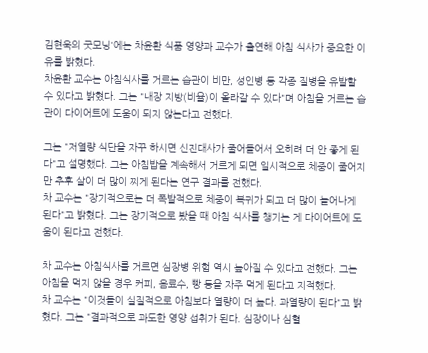김현욱의 굿모닝'에는 차윤환 식품 영양과 교수가 출연해 아침 식사가 중요한 이유를 밝혔다.
차윤환 교수는 아침식사를 거르는 습관이 비만, 성인병 등 각종 질병을 유발할 수 있다고 밝혔다. 그는 "내장 지방(비율)이 올라갈 수 있다"며 아침을 거르는 습관이 다이어트에 도움이 되지 않는다고 전했다.

그는 "저열량 식단을 자꾸 하시면 신진대사가 줄어들어서 오히려 더 안 좋게 된다"고 설명했다. 그는 아침밥을 계속해서 거르게 되면 일시적으로 체중이 줄어지만 추후 살이 더 많이 찌게 된다는 연구 결과를 전했다.
차 교수는 "장기적으로는 더 폭발적으로 체중이 복귀가 되고 더 많이 늘어나게 된다"고 밝혔다. 그는 장기적으로 봤을 때 아침 식사를 챙기는 게 다이어트에 도움이 된다고 전했다.

차 교수는 아침식사를 거르면 심장병 위험 역시 높아질 수 있다고 전했다. 그는 아침을 먹지 않을 경우 커피, 음료수, 빵 등을 자주 먹게 된다고 지적했다.
차 교수는 "이것들이 실질적으로 아침보다 열량이 더 높다. 과열량이 된다"고 밝혔다. 그는 "결과적으로 과도한 영양 섭취가 된다. 심장이나 심혈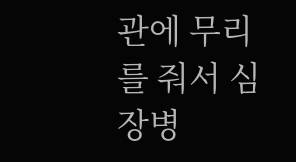관에 무리를 줘서 심장병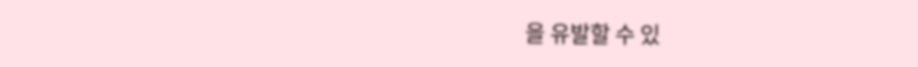을 유발할 수 있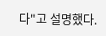다"고 설명했다.